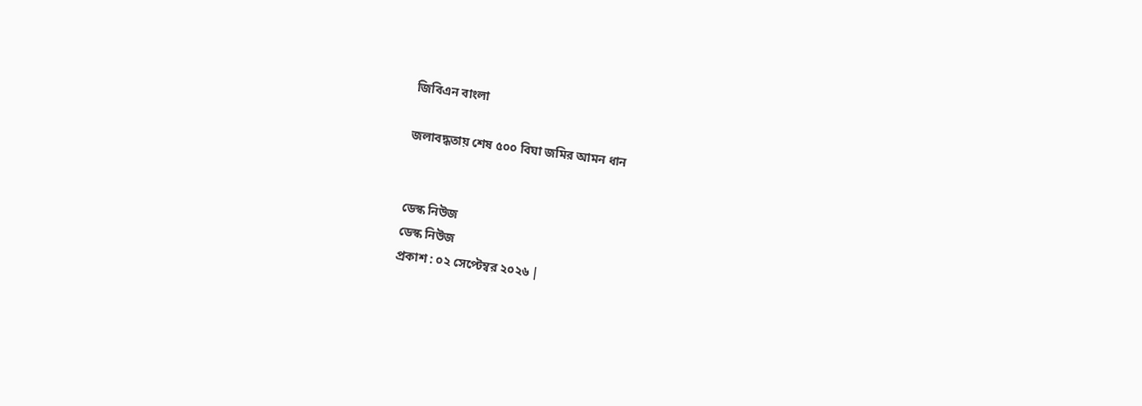জিবিএন বাংলা

জলাবদ্ধতায় শেষ ৫০০ বিঘা জমির আমন ধান


ডেস্ক নিউজ
ডেস্ক নিউজ
প্রকাশ : ০২ সেপ্টেম্বর ২০২৬ |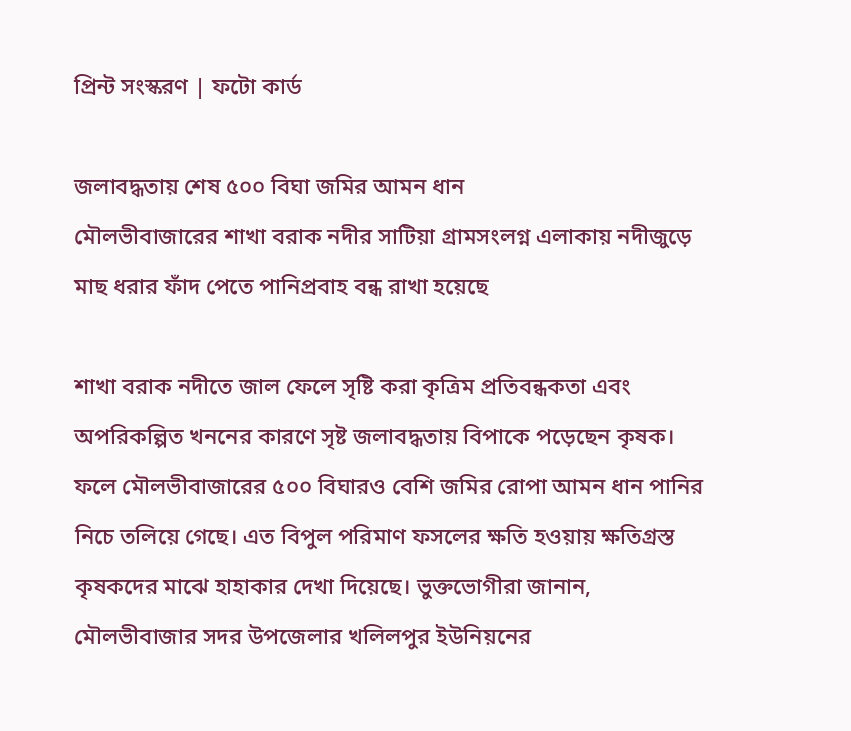প্রিন্ট সংস্করণ | ফটো কার্ড

জলাবদ্ধতায় শেষ ৫০০ বিঘা জমির আমন ধান
মৌলভীবাজারের শাখা বরাক নদীর সাটিয়া গ্রামসংলগ্ন এলাকায় নদীজুড়ে মাছ ধরার ফাঁদ পেতে পানিপ্রবাহ বন্ধ রাখা হয়েছে

শাখা বরাক নদীতে জাল ফেলে সৃষ্টি করা কৃত্রিম প্রতিবন্ধকতা এবং অপরিকল্পিত খননের কারণে সৃষ্ট জলাবদ্ধতায় বিপাকে পড়েছেন কৃষক। ফলে মৌলভীবাজারের ৫০০ বিঘারও বেশি জমির রোপা আমন ধান পানির নিচে তলিয়ে গেছে। এত বিপুল পরিমাণ ফসলের ক্ষতি হওয়ায় ক্ষতিগ্রস্ত কৃষকদের মাঝে হাহাকার দেখা দিয়েছে। ভুক্তভোগীরা জানান, মৌলভীবাজার সদর উপজেলার খলিলপুর ইউনিয়নের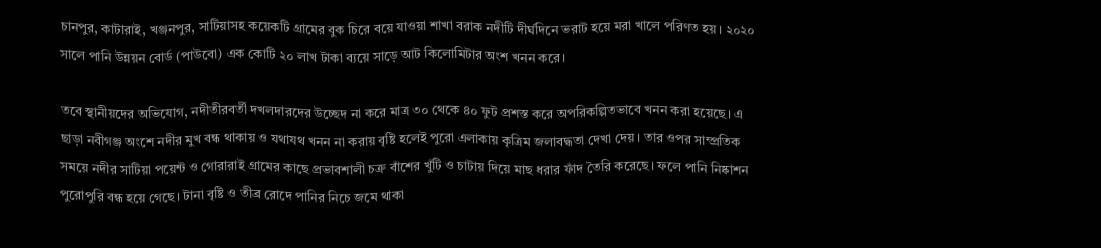চানপুর, কাটারাই, খঞ্জনপুর, সাটিয়াসহ কয়েকটি গ্রামের বুক চিরে বয়ে যাওয়া শাখা বরাক নদীটি দীর্ঘদিনে ভরাট হয়ে মরা খালে পরিণত হয়। ২০২০ সালে পানি উন্নয়ন বোর্ড (পাউবো) এক কোটি ২০ লাখ টাকা ব্যয়ে সাড়ে আট কিলোমিটার অংশ খনন করে।

তবে স্থানীয়দের অভিযোগ, নদীতীরবর্তী দখলদারদের উচ্ছেদ না করে মাত্র ৩০ থেকে ৪০ ফুট প্রশস্ত করে অপরিকল্পিতভাবে খনন করা হয়েছে। এ ছাড়া নবীগঞ্জ অংশে নদীর মুখ বন্ধ থাকায় ও যথাযথ খনন না করায় বৃষ্টি হলেই পুরো এলাকায় কৃত্রিম জলাবদ্ধতা দেখা দেয়। তার ওপর সাম্প্রতিক সময়ে নদীর সাটিয়া পয়েন্ট ও গোরারাই গ্রামের কাছে প্রভাবশালী চক্র বাঁশের খুঁটি ও চাটায় দিয়ে মাছ ধরার ফাঁদ তৈরি করেছে। ফলে পানি নিষ্কাশন পুরোপুরি বন্ধ হয়ে গেছে। টানা বৃষ্টি ও তীব্র রোদে পানির নিচে জমে থাকা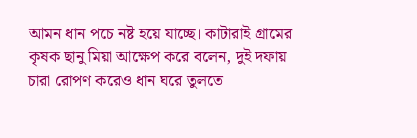আমন ধান পচে নষ্ট হয়ে যাচ্ছে। কাটারাই গ্রামের কৃষক ছানু মিয়া আক্ষেপ করে বলেন, দুই দফায় চারা রোপণ করেও ধান ঘরে তুলতে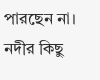পারছেন না। নদীর কিছু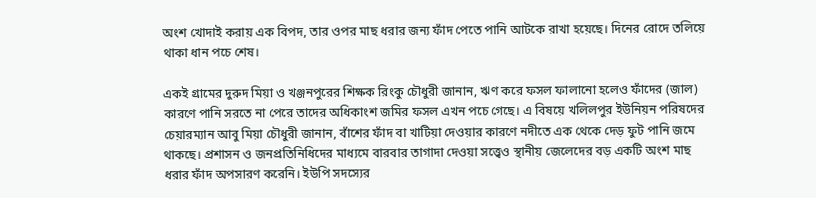অংশ খোদাই করায় এক বিপদ, তার ওপর মাছ ধরার জন্য ফাঁদ পেতে পানি আটকে রাখা হয়েছে। দিনের রোদে তলিয়ে থাকা ধান পচে শেষ।

একই গ্রামের দুরুদ মিয়া ও খঞ্জনপুরের শিক্ষক রিংকু চৌধুরী জানান, ঋণ করে ফসল ফালানো হলেও ফাঁদের (জাল) কারণে পানি সরতে না পেরে তাদের অধিকাংশ জমির ফসল এখন পচে গেছে। এ বিষয়ে খলিলপুর ইউনিয়ন পরিষদের চেয়ারম্যান আবু মিয়া চৌধুরী জানান, বাঁশের ফাঁদ বা খাটিয়া দেওয়ার কারণে নদীতে এক থেকে দেড় ফুট পানি জমে থাকছে। প্রশাসন ও জনপ্রতিনিধিদের মাধ্যমে বারবার তাগাদা দেওয়া সত্ত্বেও স্থানীয় জেলেদের বড় একটি অংশ মাছ ধরার ফাঁদ অপসারণ করেনি। ইউপি সদস্যের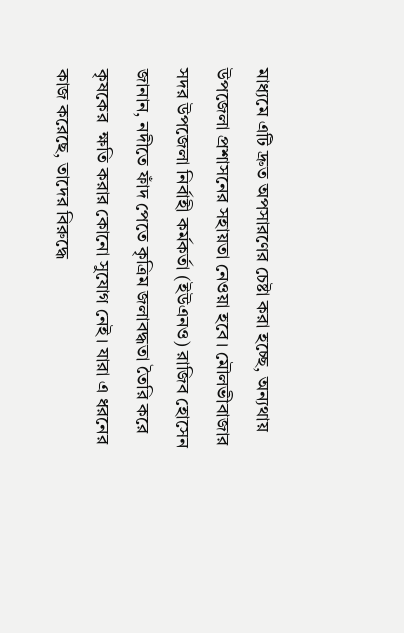মাধ্যমে এটি দ্রুত অপসারণের চেষ্টা করা হচ্ছে, অন্যথায় উপজেলা প্রশাসনের সহায়তা নেওয়া হবে। মৌলভীবাজার সদর উপজেলা নির্বাহী কর্মকর্তা (ইউএনও) রাজিব হোসেন জানান, নদীতে ফাঁদ পেতে কৃত্রিম জলাবদ্ধতা তৈরি করে কৃষকের  ক্ষতি করার কোনো সুযোগ নেই। যারা এ ধরনের কাজ করেছে, তাদের বিরুদ্ধে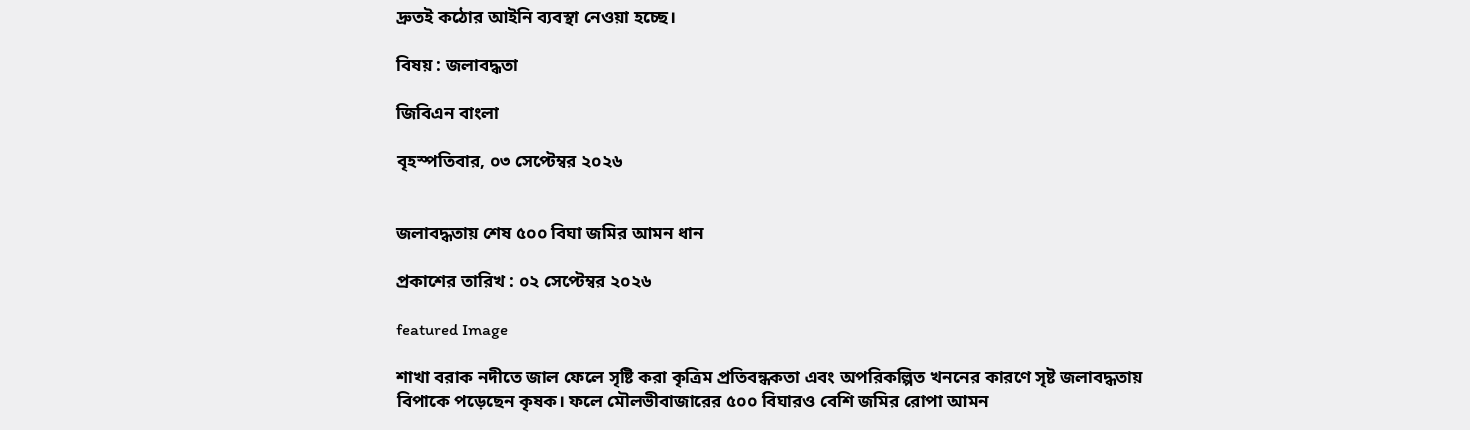দ্রুতই কঠোর আইনি ব্যবস্থা নেওয়া হচ্ছে।

বিষয় : জলাবদ্ধতা

জিবিএন বাংলা

বৃহস্পতিবার, ০৩ সেপ্টেম্বর ২০২৬


জলাবদ্ধতায় শেষ ৫০০ বিঘা জমির আমন ধান

প্রকাশের তারিখ : ০২ সেপ্টেম্বর ২০২৬

featured Image

শাখা বরাক নদীতে জাল ফেলে সৃষ্টি করা কৃত্রিম প্রতিবন্ধকতা এবং অপরিকল্পিত খননের কারণে সৃষ্ট জলাবদ্ধতায় বিপাকে পড়েছেন কৃষক। ফলে মৌলভীবাজারের ৫০০ বিঘারও বেশি জমির রোপা আমন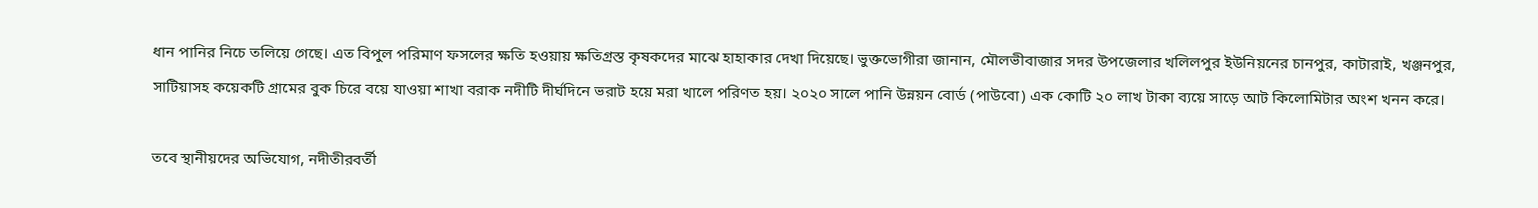ধান পানির নিচে তলিয়ে গেছে। এত বিপুল পরিমাণ ফসলের ক্ষতি হওয়ায় ক্ষতিগ্রস্ত কৃষকদের মাঝে হাহাকার দেখা দিয়েছে। ভুক্তভোগীরা জানান, মৌলভীবাজার সদর উপজেলার খলিলপুর ইউনিয়নের চানপুর, কাটারাই, খঞ্জনপুর, সাটিয়াসহ কয়েকটি গ্রামের বুক চিরে বয়ে যাওয়া শাখা বরাক নদীটি দীর্ঘদিনে ভরাট হয়ে মরা খালে পরিণত হয়। ২০২০ সালে পানি উন্নয়ন বোর্ড (পাউবো) এক কোটি ২০ লাখ টাকা ব্যয়ে সাড়ে আট কিলোমিটার অংশ খনন করে।

তবে স্থানীয়দের অভিযোগ, নদীতীরবর্তী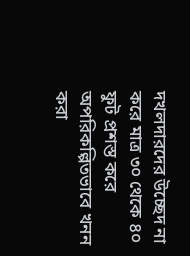দখলদারদের উচ্ছেদ না করে মাত্র ৩০ থেকে ৪০ ফুট প্রশস্ত করে অপরিকল্পিতভাবে খনন করা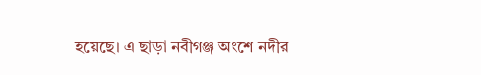হয়েছে। এ ছাড়া নবীগঞ্জ অংশে নদীর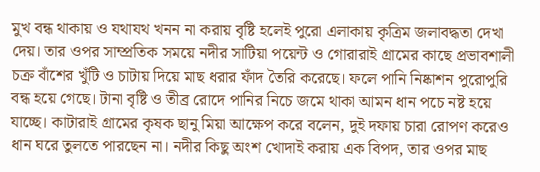মুখ বন্ধ থাকায় ও যথাযথ খনন না করায় বৃষ্টি হলেই পুরো এলাকায় কৃত্রিম জলাবদ্ধতা দেখা দেয়। তার ওপর সাম্প্রতিক সময়ে নদীর সাটিয়া পয়েন্ট ও গোরারাই গ্রামের কাছে প্রভাবশালী চক্র বাঁশের খুঁটি ও চাটায় দিয়ে মাছ ধরার ফাঁদ তৈরি করেছে। ফলে পানি নিষ্কাশন পুরোপুরি বন্ধ হয়ে গেছে। টানা বৃষ্টি ও তীব্র রোদে পানির নিচে জমে থাকা আমন ধান পচে নষ্ট হয়ে যাচ্ছে। কাটারাই গ্রামের কৃষক ছানু মিয়া আক্ষেপ করে বলেন, দুই দফায় চারা রোপণ করেও ধান ঘরে তুলতে পারছেন না। নদীর কিছু অংশ খোদাই করায় এক বিপদ, তার ওপর মাছ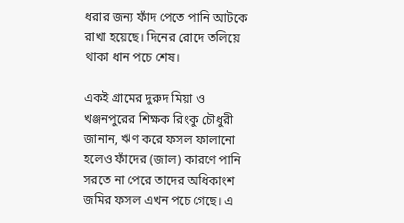ধরার জন্য ফাঁদ পেতে পানি আটকে রাখা হয়েছে। দিনের রোদে তলিয়ে থাকা ধান পচে শেষ।

একই গ্রামের দুরুদ মিয়া ও খঞ্জনপুরের শিক্ষক রিংকু চৌধুরী জানান, ঋণ করে ফসল ফালানো হলেও ফাঁদের (জাল) কারণে পানি সরতে না পেরে তাদের অধিকাংশ জমির ফসল এখন পচে গেছে। এ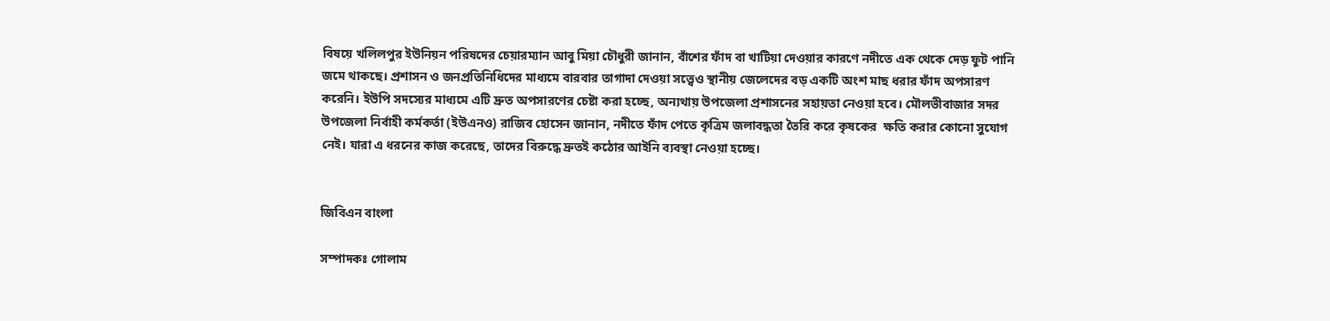বিষয়ে খলিলপুর ইউনিয়ন পরিষদের চেয়ারম্যান আবু মিয়া চৌধুরী জানান, বাঁশের ফাঁদ বা খাটিয়া দেওয়ার কারণে নদীতে এক থেকে দেড় ফুট পানি জমে থাকছে। প্রশাসন ও জনপ্রতিনিধিদের মাধ্যমে বারবার তাগাদা দেওয়া সত্ত্বেও স্থানীয় জেলেদের বড় একটি অংশ মাছ ধরার ফাঁদ অপসারণ করেনি। ইউপি সদস্যের মাধ্যমে এটি দ্রুত অপসারণের চেষ্টা করা হচ্ছে, অন্যথায় উপজেলা প্রশাসনের সহায়তা নেওয়া হবে। মৌলভীবাজার সদর উপজেলা নির্বাহী কর্মকর্তা (ইউএনও) রাজিব হোসেন জানান, নদীতে ফাঁদ পেতে কৃত্রিম জলাবদ্ধতা তৈরি করে কৃষকের  ক্ষতি করার কোনো সুযোগ নেই। যারা এ ধরনের কাজ করেছে, তাদের বিরুদ্ধে দ্রুতই কঠোর আইনি ব্যবস্থা নেওয়া হচ্ছে।


জিবিএন বাংলা

সম্পাদকঃ গোলাম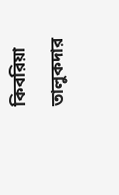কিবরিয়া তালুকদার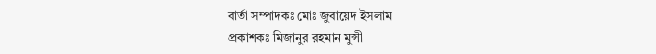বার্তা সম্পাদকঃ মোঃ জুবায়েদ ইসলাম
প্রকাশকঃ মিজানুর রহমান মুন্সী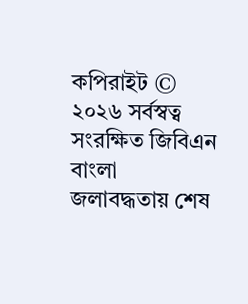কপিরাইট © ২০২৬ সর্বস্বত্ব সংরক্ষিত জিবিএন বাংলা
জলাবদ্ধতায় শেষ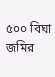৫০০ বিঘা জমির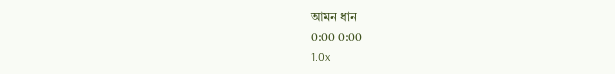আমন ধান
0:00 0:00
1.0x